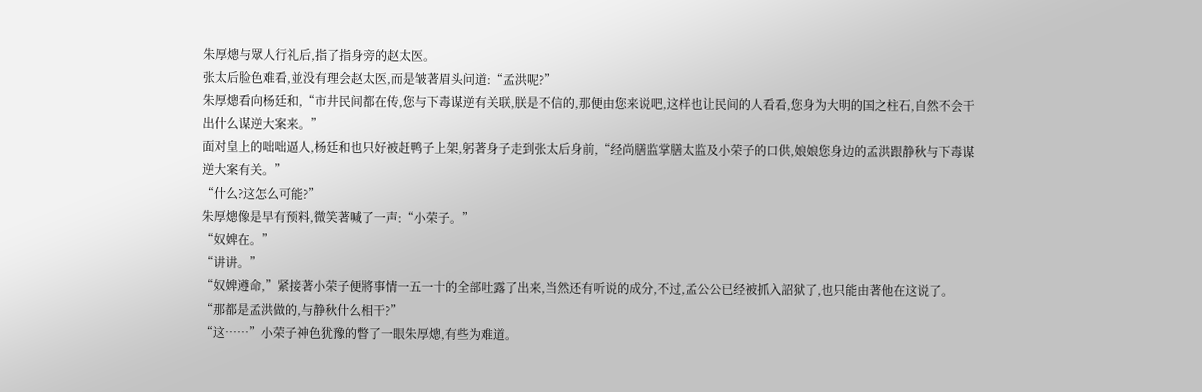朱厚熜与眾人行礼后,指了指身旁的赵太医。
张太后脸色难看,並没有理会赵太医,而是皱著眉头问道:“孟洪呢?”
朱厚熜看向杨廷和,“市井民间都在传,您与下毒谋逆有关联,朕是不信的,那便由您来说吧,这样也让民间的人看看,您身为大明的国之柱石,自然不会干出什么谋逆大案来。”
面对皇上的咄咄逼人,杨廷和也只好被赶鸭子上架,躬著身子走到张太后身前,“经尚膳监掌膳太监及小荣子的口供,娘娘您身边的孟洪跟静秋与下毒谋逆大案有关。”
“什么?这怎么可能?”
朱厚熜像是早有预料,微笑著喊了一声:“小荣子。”
“奴婢在。”
“讲讲。”
“奴婢遵命,”紧接著小荣子便將事情一五一十的全部吐露了出来,当然还有听说的成分,不过,孟公公已经被抓入詔狱了,也只能由著他在这说了。
“那都是孟洪做的,与静秋什么相干?”
“这……”小荣子神色犹豫的瞥了一眼朱厚熜,有些为难道。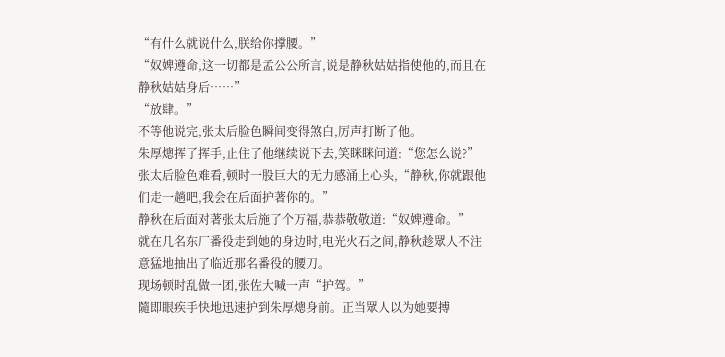“有什么就说什么,朕给你撑腰。”
“奴婢遵命,这一切都是孟公公所言,说是静秋姑姑指使他的,而且在静秋姑姑身后……”
“放肆。”
不等他说完,张太后脸色瞬间变得煞白,厉声打断了他。
朱厚熜挥了挥手,止住了他继续说下去,笑眯眯问道:“您怎么说?”
张太后脸色难看,顿时一股巨大的无力感涌上心头,“静秋,你就跟他们走一趟吧,我会在后面护著你的。”
静秋在后面对著张太后施了个万福,恭恭敬敬道:“奴婢遵命。”
就在几名东厂番役走到她的身边时,电光火石之间,静秋趁眾人不注意猛地抽出了临近那名番役的腰刀。
现场顿时乱做一团,张佐大喊一声“护驾。”
隨即眼疾手快地迅速护到朱厚熜身前。正当眾人以为她要搏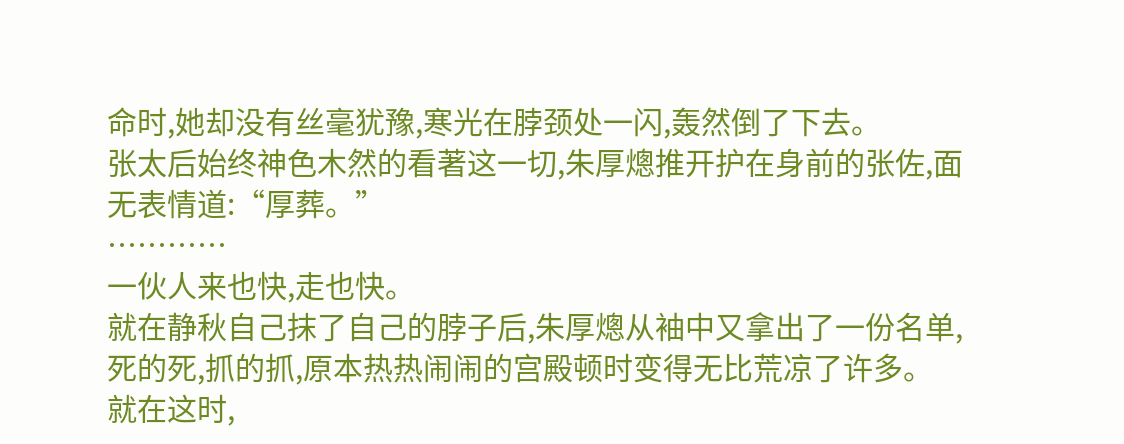命时,她却没有丝毫犹豫,寒光在脖颈处一闪,轰然倒了下去。
张太后始终神色木然的看著这一切,朱厚熜推开护在身前的张佐,面无表情道:“厚葬。”
…………
一伙人来也快,走也快。
就在静秋自己抹了自己的脖子后,朱厚熜从袖中又拿出了一份名单,死的死,抓的抓,原本热热闹闹的宫殿顿时变得无比荒凉了许多。
就在这时,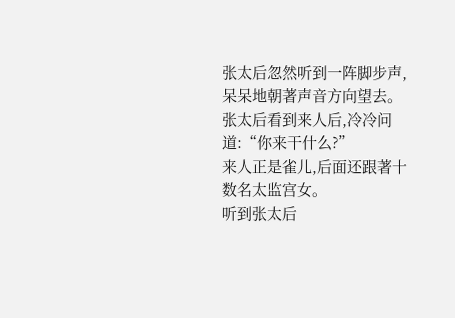张太后忽然听到一阵脚步声,呆呆地朝著声音方向望去。
张太后看到来人后,冷冷问道:“你来干什么?”
来人正是雀儿,后面还跟著十数名太监宫女。
听到张太后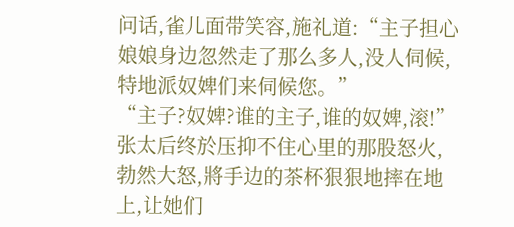问话,雀儿面带笑容,施礼道:“主子担心娘娘身边忽然走了那么多人,没人伺候,特地派奴婢们来伺候您。”
“主子?奴婢?谁的主子,谁的奴婢,滚!”
张太后终於压抑不住心里的那股怒火,勃然大怒,將手边的茶杯狠狠地摔在地上,让她们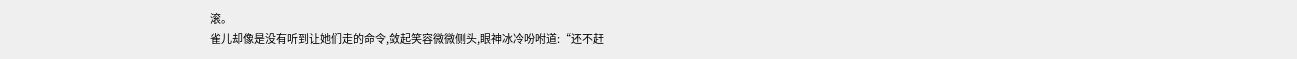滚。
雀儿却像是没有听到让她们走的命令,敛起笑容微微侧头,眼神冰冷吩咐道:“还不赶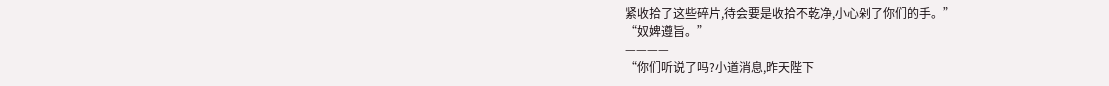紧收拾了这些碎片,待会要是收拾不乾净,小心剁了你们的手。”
“奴婢遵旨。”
————
“你们听说了吗?小道消息,昨天陛下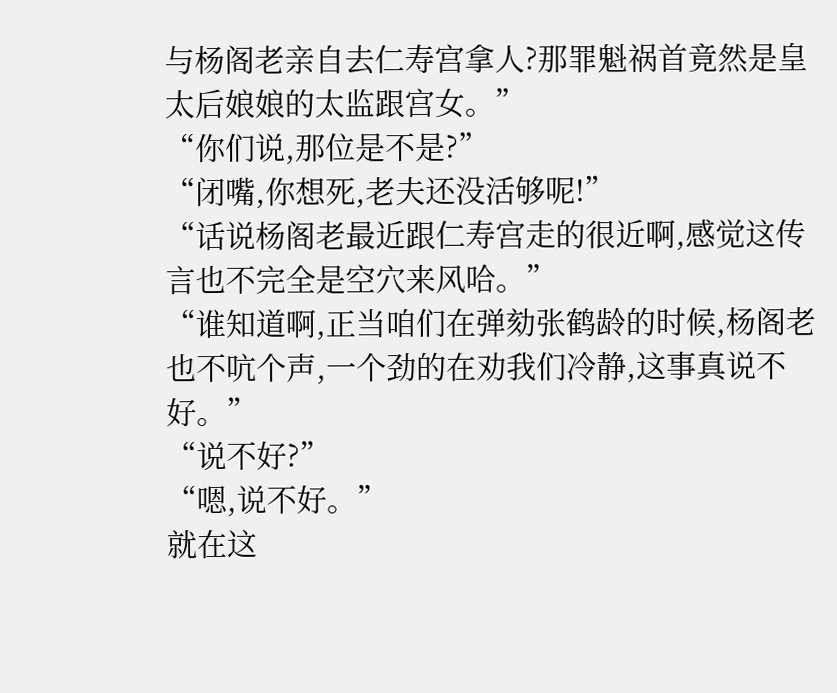与杨阁老亲自去仁寿宫拿人?那罪魁祸首竟然是皇太后娘娘的太监跟宫女。”
“你们说,那位是不是?”
“闭嘴,你想死,老夫还没活够呢!”
“话说杨阁老最近跟仁寿宫走的很近啊,感觉这传言也不完全是空穴来风哈。”
“谁知道啊,正当咱们在弹劾张鹤龄的时候,杨阁老也不吭个声,一个劲的在劝我们冷静,这事真说不好。”
“说不好?”
“嗯,说不好。”
就在这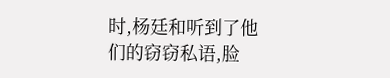时,杨廷和听到了他们的窃窃私语,脸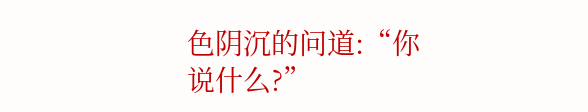色阴沉的问道:“你说什么?”